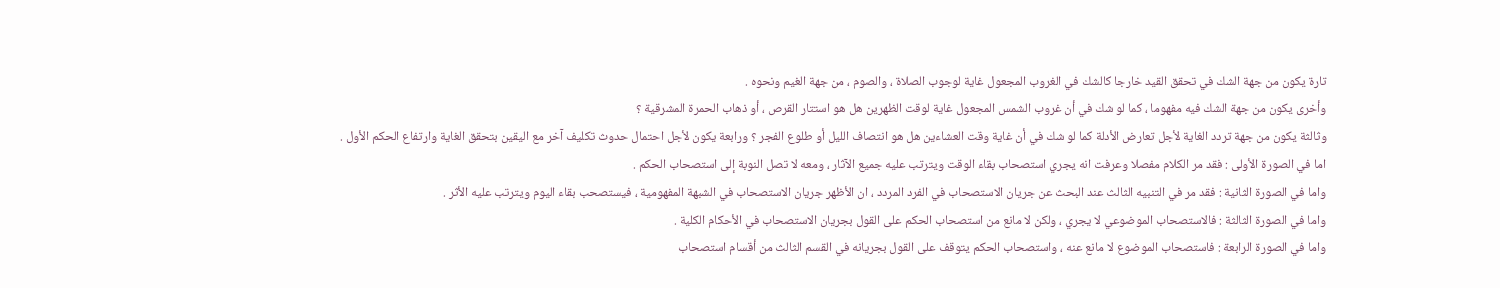تارة يكون من جهة الشك في تحقق القيد خارجا كالشك في الغروب المجعول غاية لوجوب الصلاة ، والصوم ، من جهة الغيم ونحوه .
وأخرى يكون من جهة الشك فيه مفهوما ، كما لو شك في أن غروب الشمس المجعول غاية لوقت الظهرين هل هو استتار القرص ، أو ذهاب الحمرة المشرقية ؟
وثالثة يكون من جهة تردد الغاية لأجل تعارض الأدلة كما لو شك في أن غاية وقت العشاءين هل هو انتصاف الليل أو طلوع الفجر ؟ ورابعة يكون لأجل احتمال حدوث تكليف آخر مع اليقين بتحقق الغاية وارتفاع الحكم الأول .
اما في الصورة الأولى : فقد مر الكلام مفصلا وعرفت انه يجري استصحاب بقاء الوقت ويترتب عليه جميع الآثار ، ومعه لا تصل النوبة إلى استصحاب الحكم .
واما في الصورة الثانية : فقد مر في التنبيه الثالث عند البحث عن جريان الاستصحاب في الفرد المردد ، ان الأظهر جريان الاستصحاب في الشبهة المفهومية ، فيستصحب بقاء اليوم ويترتب عليه الأثر .
واما في الصورة الثالثة : فالاستصحاب الموضوعي لا يجري ، ولكن لا مانع من استصحاب الحكم على القول بجريان الاستصحاب في الأحكام الكلية .
واما في الصورة الرابعة : فاستصحاب الموضوع لا مانع عنه ، واستصحاب الحكم يتوقف على القول بجريانه في القسم الثالث من أقسام استصحاب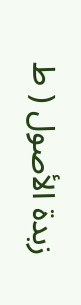زبدة الأصول ( ط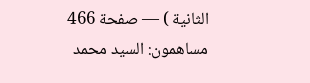الثانية ) — صفحة 466
مساهمون: السيد محمد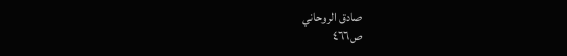صادق الروحاني
ص٤٦٦